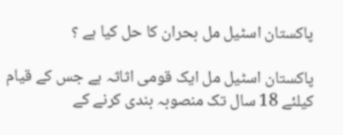پاکستان اسٹیل مل بحران کا حل کیا ہے ؟

پاکستان اسٹیل مل ایک قومی اثاثہ ہے جس کے قیام کیلئے 18 سال تک منصوبہ بندی کرنے کے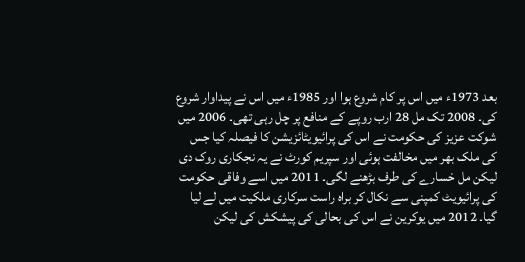بعد 1973ء میں اس پر کام شروع ہوا اور 1985ء میں اس نے پیداوار شروع کی۔ 2008 تک مل 28 ارب روپے کے منافع پر چل رہی تھی۔ 2006 میں شوکت عزیز کی حکومت نے اس کی پرائیویٹائزیشن کا فیصلہ کیا جس کی ملک بھر میں مخالفت ہوئی اور سپریم کورٹ نے یہ نجکاری روک دی لیکن مل خسارے کی طرف بڑھنے لگی۔ 2011 میں اسے وفاقی حکومت کی پرائیویٹ کمپنی سے نکال کر براہ راست سرکاری ملکیت میں لے لیا گیا۔ 2012 میں یوکرین نے اس کی بحالی کی پیشکش کی لیکن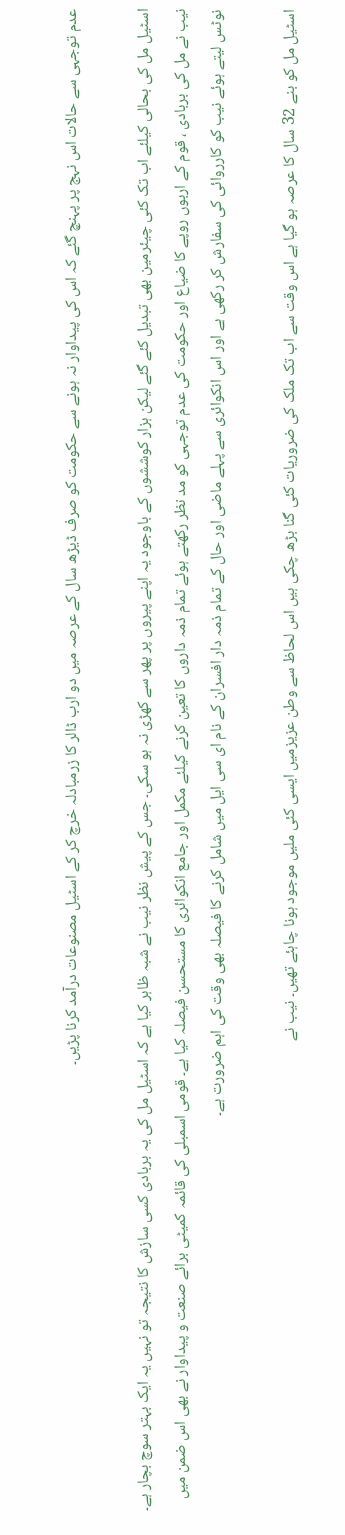عدم توجہی سے حالات اس نہج پر پہنچ گئے کہ اس کی پیداوار نہ ہونے سے حکومت کو صرف ڈیڑھ سال کے عرصہ میں دو ارب ڈالر کا زرمبادلہ خرچ کر کے اسٹیل مصنوعات درآمد کرنا پڑیں۔

اسٹیل مل کی بحالی کیلئے اب تک کئی چیئرمین بھی تبدیل کئے گئے لیکن ہزار کوششوں کے باوجود یہ اپنے پیروں پر پھر سے کھڑی نہ ہو سکی۔ جس کے پیش نظر نیب نے شبہ ظاہر کیا ہے کہ اسٹیل مل کی یہ بربادی کسی سازش کا نتیجہ تو نہیں یہ ایک بہتر سوچ بچار ہے۔ نیب نے مل کی بربادی ، قوم کے اربوں روپے کا ضیاع اور حکومت کی عدم توجہی کو مد نظر رکھتے ہوئے تمام ذمہ داروں کا تعین کرنے کیلئے مکمل اور جامع انکوائری کا مستحسن فیصلہ کیا ہے۔ قومی اسمبلی کی قائمہ کمیٹی برائے صنعت و پیداوار نے بھی اس ضمن میں نوٹس لیتے ہوئے نیب کو کارروائی کی سفارش کر رکھی ہے اور اس انکوائری سے پہلے ماضی اور حال کے تمام ذمہ دار افسران کے نام ای سی ایل میں شامل کرنے کا فیصلہ بھی وقت کی اہم ضرورت ہے۔

اسٹیل مل کو بنے 32 سال کا عرصہ ہو گیا ہے اس وقت سے اب تک ملک کی ضروریات کئی گنا بڑھ چکی ہیں اس لحاظ سے وطن عزیزمیں ایسی کئی ملیں موجود ہونا چاہئے تھیں۔ نیب نے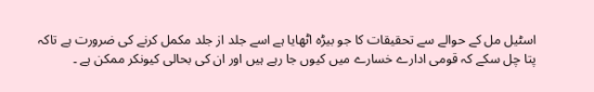اسٹیل مل کے حوالے سے تحقیقات کا جو بیڑہ اٹھایا ہے اسے جلد از جلد مکمل کرنے کی ضرورت ہے تاکہ پتا چل سکے کہ قومی ادارے خسارے میں کیوں جا رہے ہیں اور ان کی بحالی کیونکر ممکن ہے ۔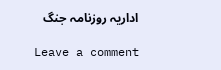اداریہ روزنامہ جنگ

Leave a comment